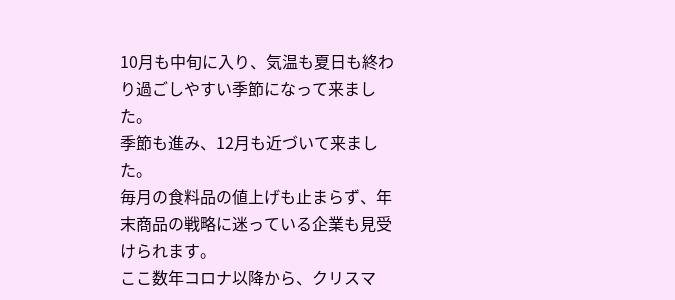10月も中旬に入り、気温も夏日も終わり過ごしやすい季節になって来ました。
季節も進み、12月も近づいて来ました。
毎月の食料品の値上げも止まらず、年末商品の戦略に迷っている企業も見受けられます。
ここ数年コロナ以降から、クリスマ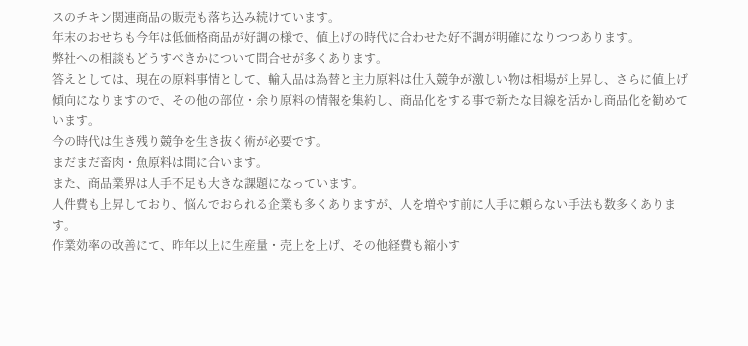スのチキン関連商品の販売も落ち込み続けています。
年末のおせちも今年は低価格商品が好調の様で、値上げの時代に合わせた好不調が明確になりつつあります。
弊社への相談もどうすべきかについて問合せが多くあります。
答えとしては、現在の原料事情として、輸入品は為替と主力原料は仕入競争が激しい物は相場が上昇し、さらに値上げ傾向になりますので、その他の部位・余り原料の情報を集約し、商品化をする事で新たな目線を活かし商品化を勧めています。
今の時代は生き残り競争を生き抜く術が必要です。
まだまだ畜肉・魚原料は間に合います。
また、商品業界は人手不足も大きな課題になっています。
人件費も上昇しており、悩んでおられる企業も多くありますが、人を増やす前に人手に頼らない手法も数多くあります。
作業効率の改善にて、昨年以上に生産量・売上を上げ、その他経費も縮小す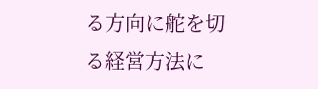る方向に舵を切る経営方法に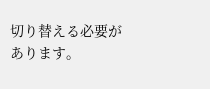切り替える必要があります。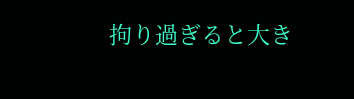拘り過ぎると大き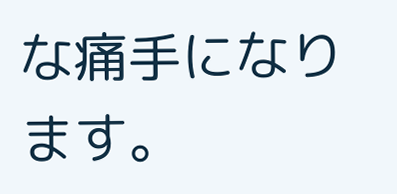な痛手になります。